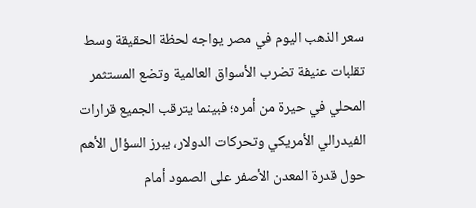سعر الذهب اليوم في مصر يواجه لحظة الحقيقة وسط تقلبات عنيفة تضرب الأسواق العالمية وتضع المستثمر المحلي في حيرة من أمره؛ فبينما يترقب الجميع قرارات الفيدرالي الأمريكي وتحركات الدولار، يبرز السؤال الأهم حول قدرة المعدن الأصفر على الصمود أمام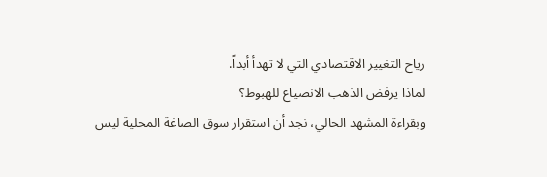رياح التغيير الاقتصادي التي لا تهدأ أبداً.
لماذا يرفض الذهب الانصياع للهبوط؟
وبقراءة المشهد الحالي، نجد أن استقرار سوق الصاغة المحلية ليس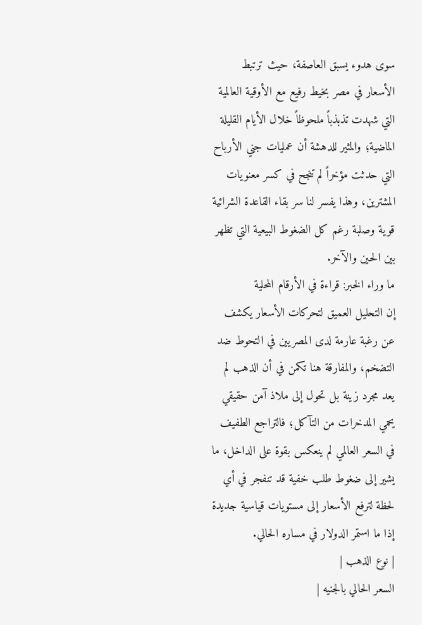سوى هدوء يسبق العاصفة، حيث ترتبط الأسعار في مصر بخيط رفيع مع الأوقية العالمية التي شهدت تذبذباً ملحوظاً خلال الأيام القليلة الماضية؛ والمثير للدهشة أن عمليات جني الأرباح التي حدثت مؤخراً لم تنجح في كسر معنويات المشترين، وهذا يفسر لنا سر بقاء القاعدة الشرائية قوية وصلبة رغم كل الضغوط البيعية التي تظهر بين الحين والآخر.
ما وراء الخبر: قراءة في الأرقام المحلية
إن التحليل العميق لتحركات الأسعار يكشف عن رغبة عارمة لدى المصريين في التحوط ضد التضخم، والمفارقة هنا تكمن في أن الذهب لم يعد مجرد زينة بل تحول إلى ملاذ آمن حقيقي يحمي المدخرات من التآكل؛ فالتراجع الطفيف في السعر العالمي لم ينعكس بقوة على الداخل، ما يشير إلى ضغوط طلب خفية قد تنفجر في أي لحظة لترفع الأسعار إلى مستويات قياسية جديدة إذا ما استمر الدولار في مساره الحالي.
| نوع الذهب |
السعر الحالي بالجنيه |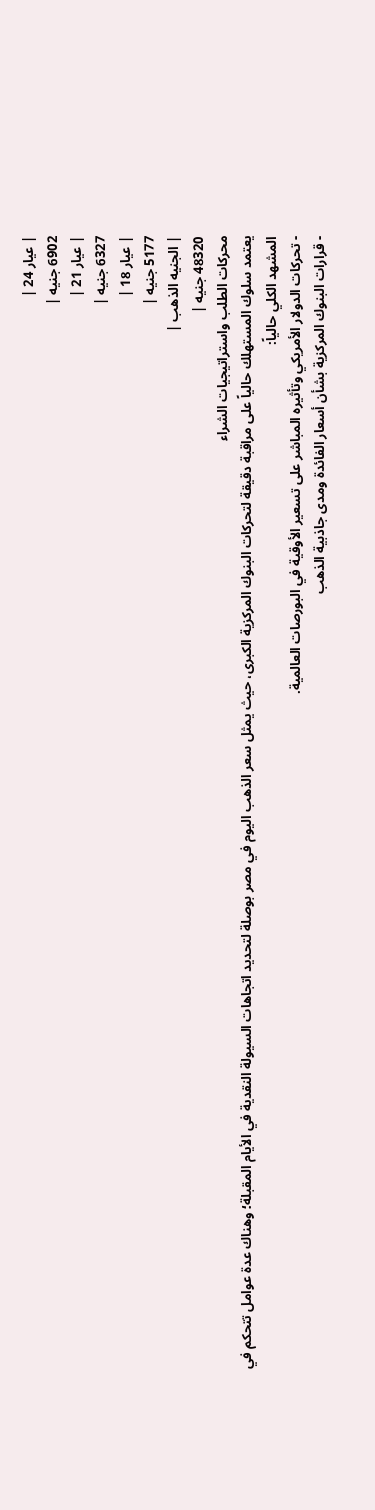| عيار 24 |
6902 جنيه |
| عيار 21 |
6327 جنيه |
| عيار 18 |
5177 جنيه |
| الجنيه الذهب |
48320 جنيه |
محركات الطلب واستراتيجيات الشراء
يعتمد سلوك المستهلك حالياً على مراقبة دقيقة لتحركات البنوك المركزية الكبرى، حيث يمثل سعر الذهب اليوم في مصر بوصلة لتحديد اتجاهات السيولة النقدية في الأيام المقبلة؛ وهناك عدة عوامل تتحكم في المشهد الكلي حالياً:
- تحركات الدولار الأمريكي وتأثيره المباشر على تسعير الأوقية في البورصات العالمية.
- قرارات البنوك المركزية بشأن أسعار الفائدة ومدى جاذبية الذهب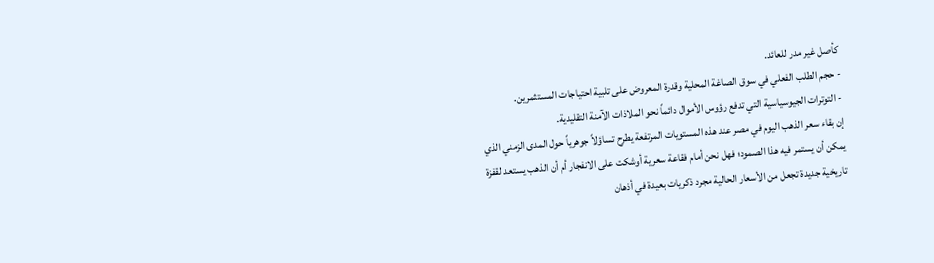كأصل غير مدر للعائد.
- حجم الطلب الفعلي في سوق الصاغة المحلية وقدرة المعروض على تلبية احتياجات المستثمرين.
- التوترات الجيوسياسية التي تدفع رؤوس الأموال دائماً نحو الملاذات الآمنة التقليدية.
إن بقاء سعر الذهب اليوم في مصر عند هذه المستويات المرتفعة يطرح تساؤلاً جوهرياً حول المدى الزمني الذي يمكن أن يستمر فيه هذا الصمود؛ فهل نحن أمام فقاعة سعرية أوشكت على الانفجار أم أن الذهب يستعد لقفزة تاريخية جديدة تجعل من الأسعار الحالية مجرد ذكريات بعيدة في أذهان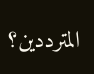المترددين؟